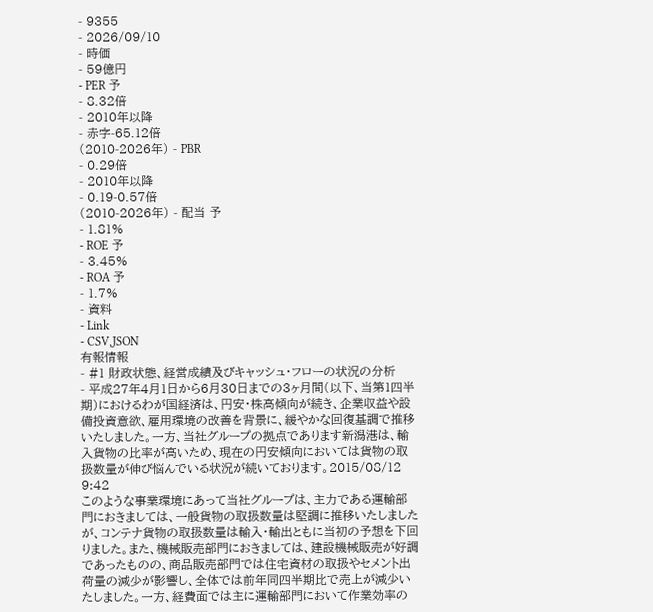- 9355
- 2026/09/10
- 時価
- 59億円
- PER 予
- 8.32倍
- 2010年以降
- 赤字-65.12倍
(2010-2026年) - PBR
- 0.29倍
- 2010年以降
- 0.19-0.57倍
(2010-2026年) - 配当 予
- 1.81%
- ROE 予
- 3.45%
- ROA 予
- 1.7%
- 資料
- Link
- CSV,JSON
有報情報
- #1 財政状態、経営成績及びキャッシュ・フローの状況の分析
- 平成27年4月1日から6月30日までの3ヶ月間(以下、当第1四半期)におけるわが国経済は、円安・株高傾向が続き、企業収益や設備投資意欲、雇用環境の改善を背景に、緩やかな回復基調で推移いたしました。一方、当社グループの拠点であります新潟港は、輸入貨物の比率が高いため、現在の円安傾向においては貨物の取扱数量が伸び悩んでいる状況が続いております。2015/08/12 9:42
このような事業環境にあって当社グループは、主力である運輸部門におきましては、一般貨物の取扱数量は堅調に推移いたしましたが、コンテナ貨物の取扱数量は輸入・輸出ともに当初の予想を下回りました。また、機械販売部門におきましては、建設機械販売が好調であったものの、商品販売部門では住宅資材の取扱やセメント出荷量の減少が影響し、全体では前年同四半期比で売上が減少いたしました。一方、経費面では主に運輸部門において作業効率の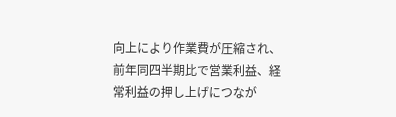向上により作業費が圧縮され、前年同四半期比で営業利益、経常利益の押し上げにつなが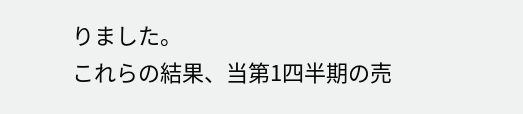りました。
これらの結果、当第1四半期の売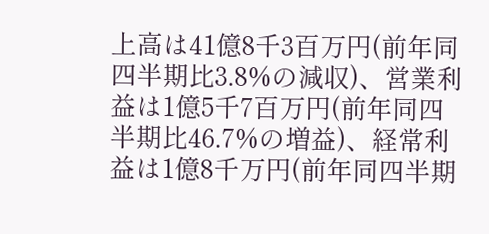上高は41億8千3百万円(前年同四半期比3.8%の減収)、営業利益は1億5千7百万円(前年同四半期比46.7%の増益)、経常利益は1億8千万円(前年同四半期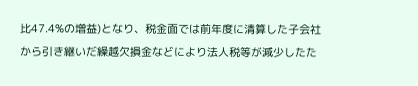比47.4%の増益)となり、税金面では前年度に清算した子会社から引き継いだ繰越欠損金などにより法人税等が減少したた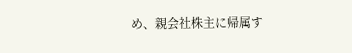め、親会社株主に帰属す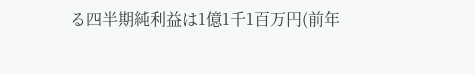る四半期純利益は1億1千1百万円(前年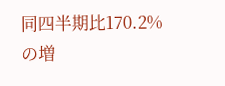同四半期比170.2%の増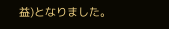益)となりました。